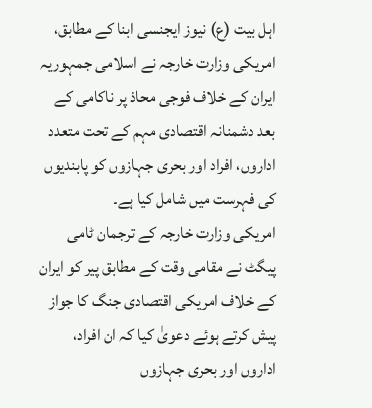اہل بیت (ع) نیوز ایجنسی ابنا کے مطابق، امریکی وزارت خارجہ نے اسلامی جمہوریہ ایران کے خلاف فوجی محاذ پر ناکامی کے بعد دشمنانہ اقتصادی مہم کے تحت متعدد اداروں، افراد اور بحری جہازوں کو پابندیوں کی فہرست میں شامل کیا ہے۔
امریکی وزارت خارجہ کے ترجمان ٹامی پیگٹ نے مقامی وقت کے مطابق پیر کو ایران کے خلاف امریکی اقتصادی جنگ کا جواز پیش کرتے ہوئے دعویٰ کیا کہ ان افراد، اداروں اور بحری جہازوں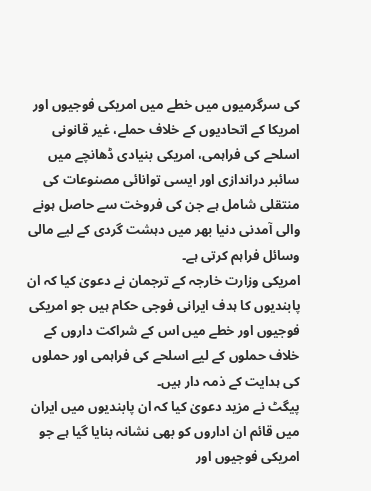کی سرگرمیوں میں خطے میں امریکی فوجیوں اور امریکا کے اتحادیوں کے خلاف حملے، غیر قانونی اسلحے کی فراہمی، امریکی بنیادی ڈھانچے میں سائبر دراندازی اور ایسی توانائی مصنوعات کی منتقلی شامل ہے جن کی فروخت سے حاصل ہونے والی آمدنی دنیا بھر میں دہشت گردی کے لیے مالی وسائل فراہم کرتی ہے۔
امریکی وزارت خارجہ کے ترجمان نے دعویٰ کیا کہ ان پابندیوں کا ہدف ایرانی فوجی حکام ہیں جو امریکی فوجیوں اور خطے میں اس کے شراکت داروں کے خلاف حملوں کے لیے اسلحے کی فراہمی اور حملوں کی ہدایت کے ذمہ دار ہیں۔
پیگٹ نے مزید دعویٰ کیا کہ ان پابندیوں میں ایران میں قائم ان اداروں کو بھی نشانہ بنایا گیا ہے جو امریکی فوجیوں اور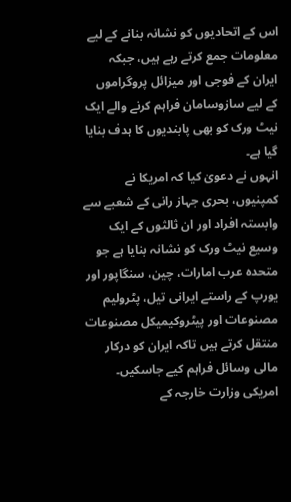اس کے اتحادیوں کو نشانہ بنانے کے لیے معلومات جمع کرتے رہے ہیں، جبکہ ایران کے فوجی اور میزائل پروگراموں کے لیے سازوسامان فراہم کرنے والے ایک نیٹ ورک کو بھی پابندیوں کا ہدف بنایا گیا ہے۔
انہوں نے دعویٰ کیا کہ امریکا نے کمپنیوں، بحری جہاز رانی کے شعبے سے وابستہ افراد اور ان ثالثوں کے ایک وسیع نیٹ ورک کو نشانہ بنایا ہے جو متحدہ عرب امارات، چین، سنگاپور اور یورپ کے راستے ایرانی تیل، پٹرولیم مصنوعات اور پیٹروکیمیکل مصنوعات منتقل کرتے ہیں تاکہ ایران کو درکار مالی وسائل فراہم کیے جاسکیں۔
امریکی وزارت خارجہ کے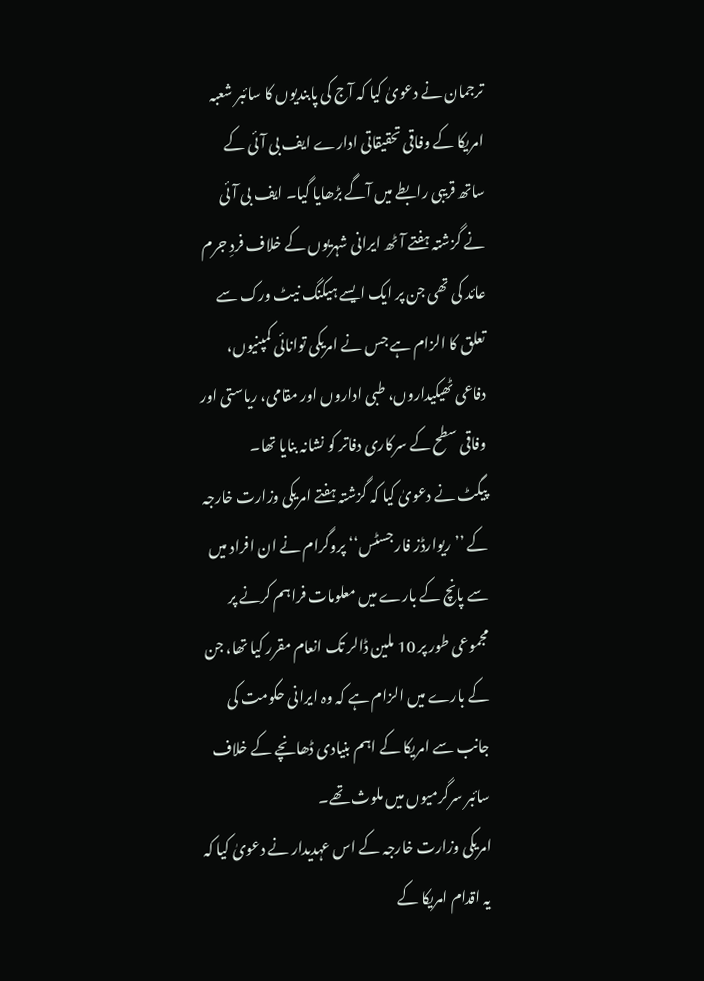ترجمان نے دعویٰ کیا کہ آج کی پابندیوں کا سائبر شعبہ امریکا کے وفاقی تحقیقاتی ادارے ایف بی آئی کے ساتھ قریبی رابطے میں آگے بڑھایا گیا۔ ایف بی آئی نے گزشتہ ہفتے آٹھ ایرانی شہریوں کے خلاف فردِ جرم عائد کی تھی جن پر ایک ایسے ہیکنگ نیٹ ورک سے تعلق کا الزام ہے جس نے امریکی توانائی کمپنیوں، دفاعی ٹھیکیداروں، طبی اداروں اور مقامی، ریاستی اور وفاقی سطح کے سرکاری دفاتر کو نشانہ بنایا تھا۔
پیگٹ نے دعویٰ کیا کہ گزشتہ ہفتے امریکی وزارت خارجہ کے ’’ریوارڈز فار جسٹس‘‘ پروگرام نے ان افراد میں سے پانچ کے بارے میں معلومات فراہم کرنے پر مجموعی طور پر 10 ملین ڈالر تک انعام مقرر کیا تھا، جن کے بارے میں الزام ہے کہ وہ ایرانی حکومت کی جانب سے امریکا کے اہم بنیادی ڈھانچے کے خلاف سائبر سرگرمیوں میں ملوث تھے۔
امریکی وزارت خارجہ کے اس عہدیدار نے دعویٰ کیا کہ یہ اقدام امریکا کے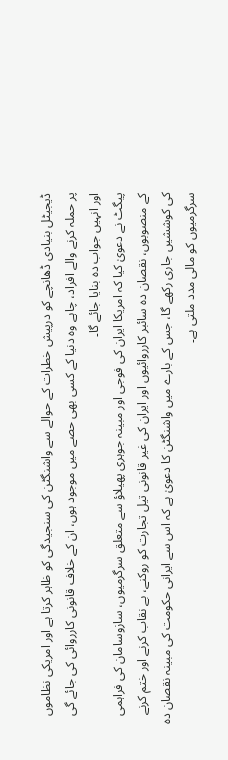ڈیجیٹل بنیادی ڈھانچے کو درپیش خطرات کے حوالے سے واشنگٹن کی سنجیدگی کو ظاہر کرتا ہے اور امریکی نظاموں پر حملہ کرنے والے افراد، چاہے وہ دنیا کے کسی بھی حصے میں موجود ہوں، ان کے خلاف قانونی کارروائی کی جائے گی اور انہیں جواب دہ بنایا جائے گا۔
پیگٹ نے دعویٰ کیا کہ امریکا ایران کی فوجی اور مبینہ جوہری پھیلاؤ سے متعلق سرگرمیوں، سازوسامان کی فراہمی کے منصوبوں، نقصان دہ سائبر کارروائیوں اور ایران کی غیر قانونی تیل تجارت کو روکنے، بے نقاب کرنے اور ختم کرنے کی کوششیں جاری رکھے گا، جس کے بارے میں واشنگٹن کا دعویٰ ہے کہ اس سے ایرانی حکومت کی مبینہ نقصان دہ سرگرمیوں کو مالی مدد ملتی ہے۔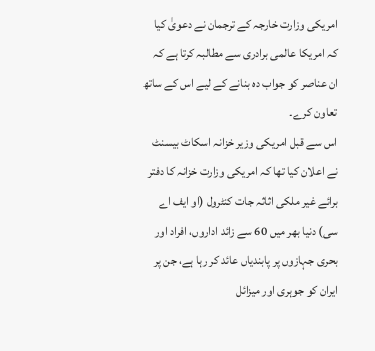امریکی وزارت خارجہ کے ترجمان نے دعویٰ کیا کہ امریکا عالمی برادری سے مطالبہ کرتا ہے کہ ان عناصر کو جواب دہ بنانے کے لیے اس کے ساتھ تعاون کرے۔
اس سے قبل امریکی وزیر خزانہ اسکاٹ بیسنٹ نے اعلان کیا تھا کہ امریکی وزارت خزانہ کا دفتر برائے غیر ملکی اثاثہ جات کنٹرول (او ایف اے سی) دنیا بھر میں 60 سے زائد اداروں، افراد اور بحری جہازوں پر پابندیاں عائد کر رہا ہے، جن پر ایران کو جوہری اور میزائل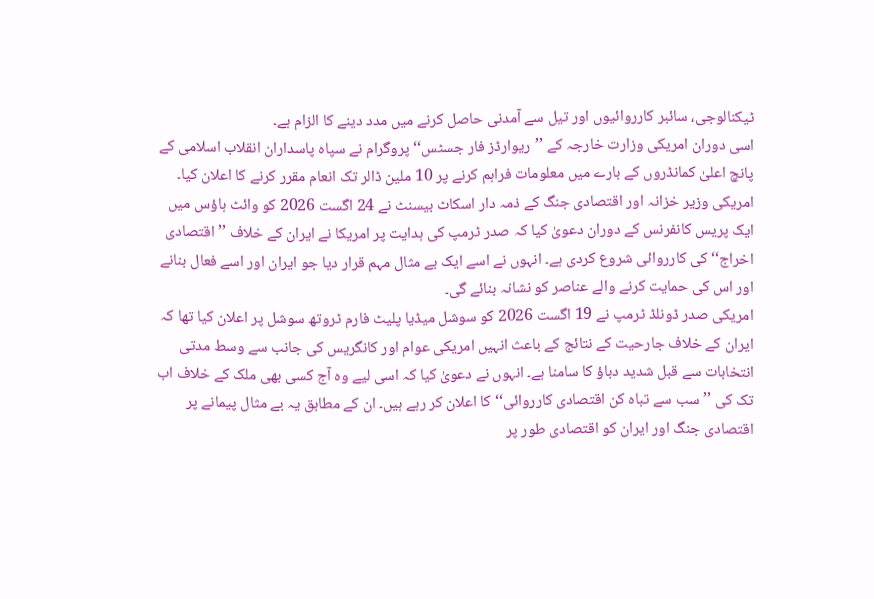ٹیکنالوجی، سائبر کارروائیوں اور تیل سے آمدنی حاصل کرنے میں مدد دینے کا الزام ہے۔
اسی دوران امریکی وزارت خارجہ کے ’’ریوارڈز فار جسٹس‘‘ پروگرام نے سپاہ پاسداران انقلاب اسلامی کے پانچ اعلیٰ کمانڈروں کے بارے میں معلومات فراہم کرنے پر 10 ملین ڈالر تک انعام مقرر کرنے کا اعلان کیا۔
امریکی وزیر خزانہ اور اقتصادی جنگ کے ذمہ دار اسکاٹ بیسنٹ نے 24 اگست 2026 کو وائٹ ہاؤس میں ایک پریس کانفرنس کے دوران دعویٰ کیا کہ صدر ٹرمپ کی ہدایت پر امریکا نے ایران کے خلاف ’’اقتصادی اخراج‘‘ کی کارروائی شروع کردی ہے۔ انہوں نے اسے ایک بے مثال مہم قرار دیا جو ایران اور اسے فعال بنانے اور اس کی حمایت کرنے والے عناصر کو نشانہ بنائے گی۔
امریکی صدر ڈونلڈ ٹرمپ نے 19 اگست 2026 کو سوشل میڈیا پلیٹ فارم ٹروتھ سوشل پر اعلان کیا تھا کہ ایران کے خلاف جارحیت کے نتائج کے باعث انہیں امریکی عوام اور کانگریس کی جانب سے وسط مدتی انتخابات سے قبل شدید دباؤ کا سامنا ہے۔ انہوں نے دعویٰ کیا کہ اسی لیے وہ آج کسی بھی ملک کے خلاف اب تک کی ’’سب سے تباہ کن اقتصادی کارروائی‘‘ کا اعلان کر رہے ہیں۔ ان کے مطابق یہ بے مثال پیمانے پر اقتصادی جنگ اور ایران کو اقتصادی طور پر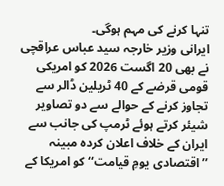تنہا کرنے کی مہم ہوگی۔
ایرانی وزیر خارجہ سید عباس عراقچی نے بھی 20 اگست 2026 کو امریکی قومی قرضے کے 40 ٹریلین ڈالر سے تجاوز کرنے کے حوالے سے دو تصاویر شیئر کرتے ہوئے ٹرمپ کی جانب سے ایران کے خلاف اعلان کردہ مبینہ ’’اقتصادی یومِ قیامت‘‘ کو امریکا کے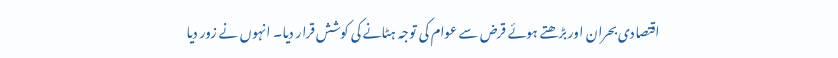اقتصادی بحران اور بڑھتے ہوئے قرض سے عوام کی توجہ ہٹانے کی کوشش قرار دیا۔ انہوں نے زور دیا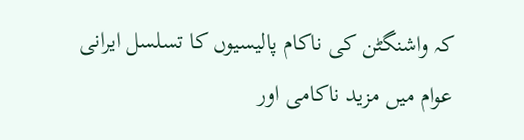کہ واشنگٹن کی ناکام پالیسیوں کا تسلسل ایرانی عوام میں مزید ناکامی اور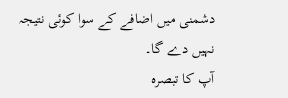دشمنی میں اضافے کے سوا کوئی نتیجہ نہیں دے گا۔
آپ کا تبصرہ